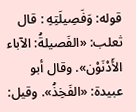قوله: وَفَصِيلَتِهِ : قال ثعلب: «الفَصيلةُ: الآباء الأَدْنَوْن». وقال أبو عبيدة: «الفَخِذُ». وقيل: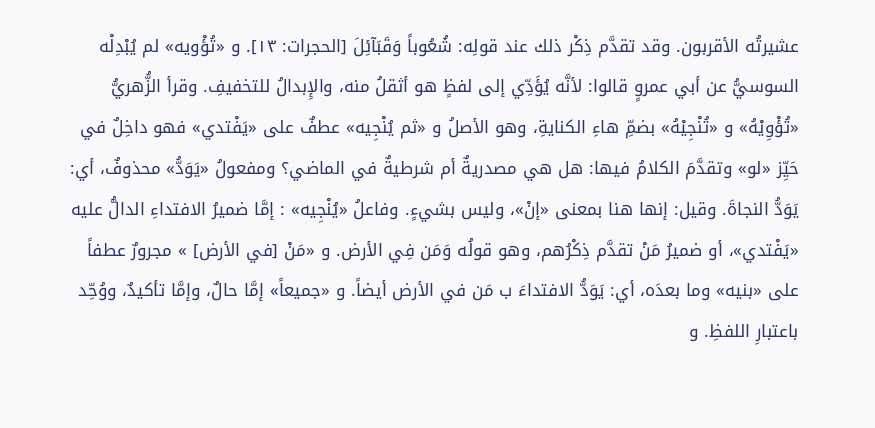عشيرتُه الأقربون. وقد تقدَّم ذِكْر ذلك عند قولِه: شُعُوباً وَقَبَآئِلَ [الحجرات: ١٣]. و «تُؤْويه» لم يُبْدِلْه السوسيُّ عن أبي عمروٍ قالوا: لأنَّه يُؤَدِّي إلى لفظٍ هو أثقلُ منه، والإِبدالُ للتخفيفِ. وقرأ الزُّهريُّ «تُؤْوِيْهُ» و «تُنْجِيْهُ» بضمِّ هاءِ الكنايةِ، وهو الأصلُ و «ثم يُنْجِيه» عطفٌ على «يَفْتدي» فهو داخِلٌ في حَيِّز «لو» وتقدَّمَ الكلامُ فيها: هل هي مصدريةٌ أم شرطيةٌ في الماضي؟ ومفعولُ «يَوَدُّ» محذوفٌ، أي: يَوَدُّ النجاةَ. وقيل: إنها هنا بمعنى «إنْ»، وليس بشيءٍ. وفاعلُ «يُنْجِيه» : إمَّا ضميرُ الافتداءِ الدالُّ عليه «يَفْتدي»، أو ضميرُ مَنْ تقدَّم ذِكْرُهم، وهو قولُه وَمَن فِي الأرض. و «مَنْ [في الأرض] » مجرورٌ عطفاً على «بنيه» وما بعدَه، أي: يَوَدُّ الافتداءَ ب مَن في الأرض أيضاً. و «جميعاً» إمَّا حالٌ، وإمَّا تأكيدٌ، ووُحِّد باعتبارِ اللفظِ. و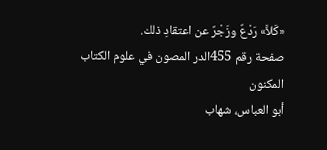«كَلاَّ» رَدْعٌ وزَجْرٌ عن اعتقادِ ذلك.
صفحة رقم 455الدر المصون في علوم الكتاب المكنون
أبو العباس، شهاب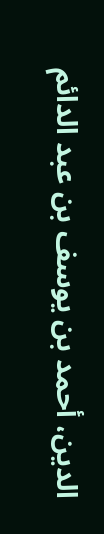الدين، أحمد بن يوسف بن عبد الدائم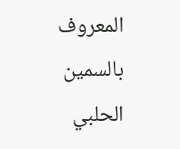المعروف بالسمين الحلبي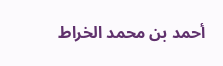أحمد بن محمد الخراط